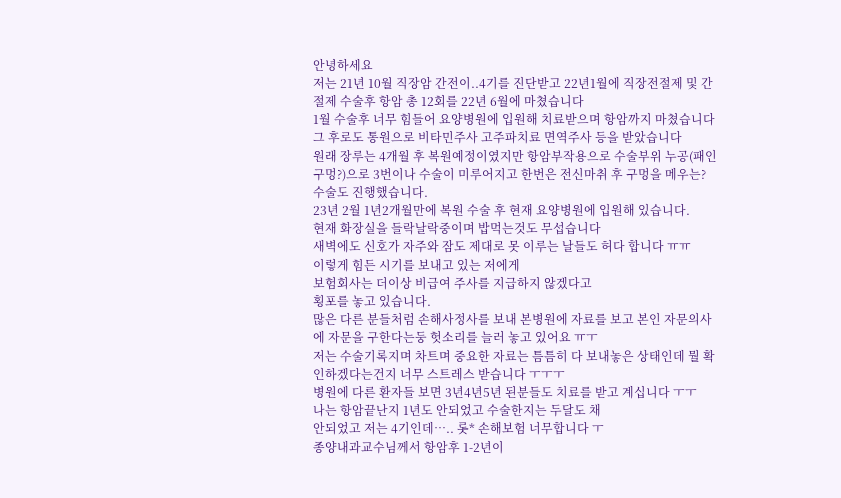안녕하세요
저는 21년 10월 직장암 간전이..4기를 진단받고 22년1월에 직장전절제 및 간절제 수술후 항암 총 12회를 22년 6월에 마쳤습니다
1월 수술후 너무 힘들어 요양병원에 입원해 치료받으며 항암까지 마쳤습니다
그 후로도 통원으로 비타민주사 고주파치료 면역주사 등을 받았습니다
원래 장루는 4개월 후 복원예정이였지만 항암부작용으로 수술부위 누공(패인구멍?)으로 3번이나 수술이 미루어지고 한번은 전신마취 후 구멍을 메우는? 수술도 진행했습니다.
23년 2월 1년2개월만에 복원 수술 후 현재 요양병원에 입원해 있습니다.
현재 화장실을 들락날락중이며 밥먹는것도 무섭습니다
새벽에도 신호가 자주와 잠도 제대로 못 이루는 날들도 허다 합니다 ㅠㅠ
이렇게 힘든 시기를 보내고 있는 저에게
보험회사는 더이상 비급여 주사를 지급하지 않겠다고
횡포를 놓고 있습니다.
많은 다른 분들처럼 손해사정사를 보내 본병원에 자료를 보고 본인 자문의사에 자문을 구한다는둥 헛소리를 늘러 놓고 있어요 ㅠㅜ
저는 수술기록지며 차트며 중요한 자료는 틈틈히 다 보내놓은 상태인데 뭘 확인하겠다는건지 너무 스트레스 받습니다 ㅜㅜㅜ
병원에 다른 환자들 보면 3년4년5년 된분들도 치료를 받고 계십니다 ㅜㅜ
나는 항암끝난지 1년도 안되었고 수술한지는 두달도 채
안되었고 저는 4기인데….. 롯* 손해보험 너무합니다 ㅜ
종양내과교수님께서 항암후 1-2년이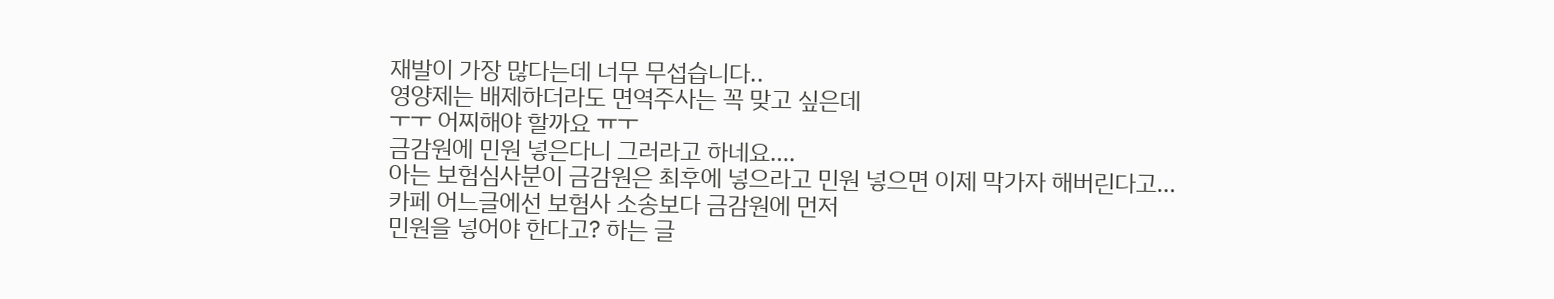재발이 가장 많다는데 너무 무섭습니다..
영양제는 배제하더라도 면역주사는 꼭 맞고 싶은데
ㅜㅜ 어찌해야 할까요 ㅠㅜ
금감원에 민원 넣은다니 그러라고 하네요….
아는 보험심사분이 금감원은 최후에 넣으라고 민원 넣으면 이제 막가자 해버린다고…
카페 어느글에선 보험사 소송보다 금감원에 먼저
민원을 넣어야 한다고? 하는 글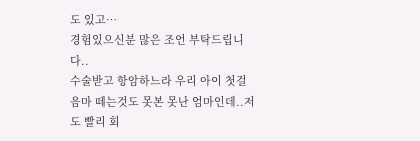도 있고…
경험있으신분 많은 조언 부탁드립니다..
수술받고 항암하느라 우리 아이 첫걸음마 떼는것도 못본 못난 엄마인데..저도 빨리 회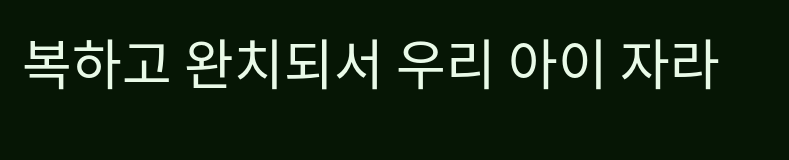복하고 완치되서 우리 아이 자라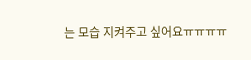는 모습 지켜주고 싶어요ㅠㅠㅠㅠ